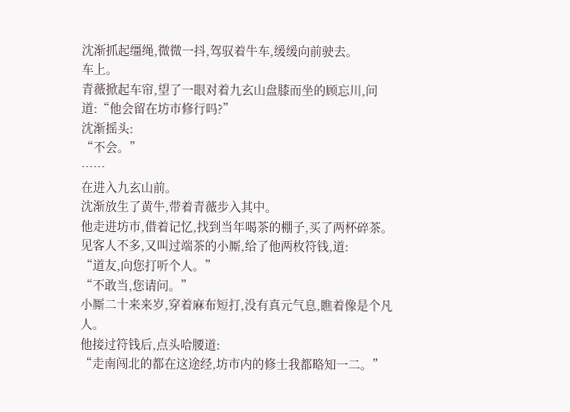沈渐抓起缰绳,微微一抖,驾驭着牛车,缓缓向前驶去。
车上。
青薇掀起车帘,望了一眼对着九玄山盘膝而坐的顾忘川,问道:“他会留在坊市修行吗?”
沈渐摇头:
“不会。”
……
在进入九玄山前。
沈渐放生了黄牛,带着青薇步入其中。
他走进坊市,借着记忆,找到当年喝茶的棚子,买了两杯碎茶。见客人不多,又叫过端茶的小厮,给了他两枚符钱,道:
“道友,向您打听个人。”
“不敢当,您请问。”
小厮二十来来岁,穿着麻布短打,没有真元气息,瞧着像是个凡人。
他接过符钱后,点头哈腰道:
“走南闯北的都在这途经,坊市内的修士我都略知一二。”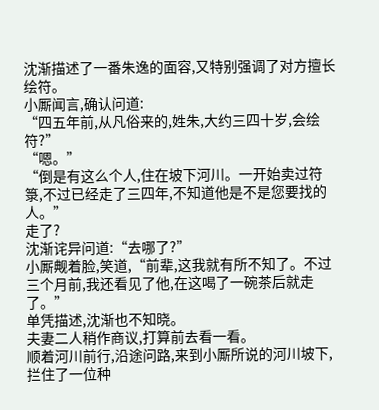沈渐描述了一番朱逸的面容,又特别强调了对方擅长绘符。
小厮闻言,确认问道:
“四五年前,从凡俗来的,姓朱,大约三四十岁,会绘符?”
“嗯。”
“倒是有这么个人,住在坡下河川。一开始卖过符箓,不过已经走了三四年,不知道他是不是您要找的人。”
走了?
沈渐诧异问道:“去哪了?”
小厮觍着脸,笑道,“前辈,这我就有所不知了。不过三个月前,我还看见了他,在这喝了一碗茶后就走了。”
单凭描述,沈渐也不知晓。
夫妻二人稍作商议,打算前去看一看。
顺着河川前行,沿途问路,来到小厮所说的河川坡下,拦住了一位种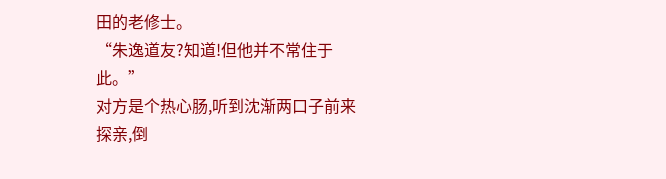田的老修士。
“朱逸道友?知道!但他并不常住于此。”
对方是个热心肠,听到沈渐两口子前来探亲,倒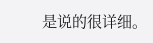是说的很详细。